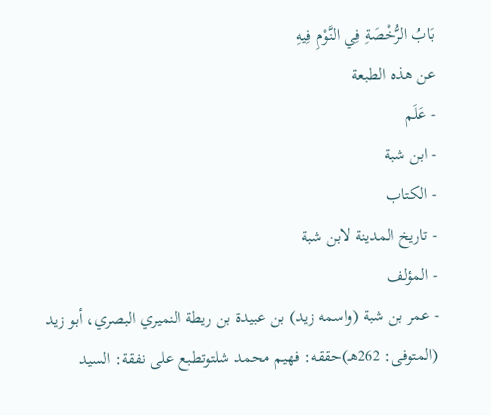بَابُ الرُّخْصَةِ فِي النَّوْمِ فِيهِ
عن هذه الطبعة
- عَلَم
- ابن شبة
- الكتاب
- تاريخ المدينة لابن شبة
- المؤلف
- عمر بن شبة (واسمه زيد) بن عبيدة بن ريطة النميري البصري، أبو زيد (المتوفى: 262هـ)حققه: فهيم محمد شلتوتطبع على نفقة: السيد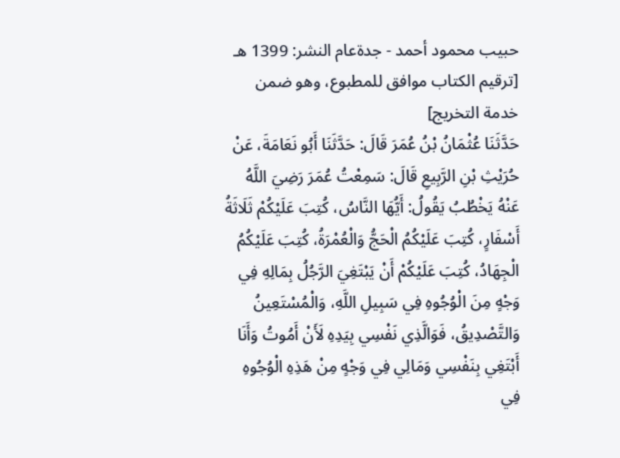حبيب محمود أحمد - جدةعام النشر: 1399 هـ [ترقيم الكتاب موافق للمطبوع، وهو ضمن خدمة التخريج]
حَدَّثَنَا عُثْمَانُ بْنُ عُمَرَ قَالَ: حَدَّثَنَا أَبُو نَعَامَةَ، عَنْ حُرَيْثِ بْنِ الرَّبِيعِ قَالَ: سَمِعْتُ عُمَرَ رَضِيَ اللَّهُ عَنْهُ يَخْطُبُ يَقُولُ: أَيُّهَا النَّاسُ، كُتِبَ عَلَيْكُمْ ثَلَاثَةُ أَسْفَارٍ، كُتِبَ عَلَيْكُمُ الْحَجُّ وَالْعُمْرَةُ، كُتِبَ عَلَيْكُمُ الْجِهَادُ، كُتِبَ عَلَيْكُمْ أَنْ يَبْتَغِيَ الرَّجُلُ بِمَالِهِ فِي وَجْهٍ مِنَ الْوُجُوهِ فِي سَبِيلِ اللَّهِ، وَالْمُسْتَعِينُ وَالتَّصْدِيقُ، فَوَالَّذِي نَفْسِي بِيَدِهِ لَأَنْ أَمُوتُ وَأَنَا أَبْتَغِي بِنَفْسِي وَمَالِي فِي وَجْهٍ مِنْ هَذِهِ الْوُجُوهِ فِي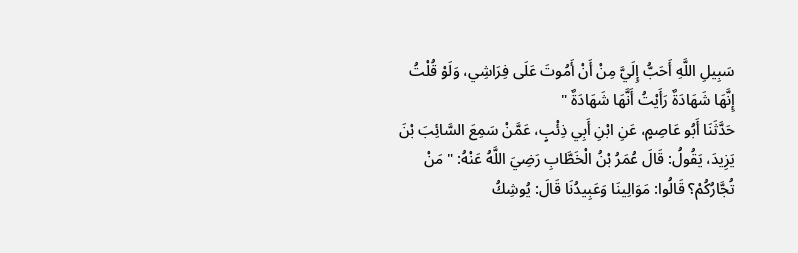سَبِيلِ اللَّهِ أَحَبُّ إِلَيَّ مِنْ أَنْ أَمُوتَ عَلَى فِرَاشِي، وَلَوْ قُلْتُ إِنَّهَا شَهَادَةٌ رَأَيْتُ أَنَّهَا شَهَادَةٌ "
حَدَّثَنَا أَبُو عَاصِمٍ، عَنِ ابْنِ أَبِي ذِئْبٍ، عَمَّنْ سَمِعَ السَّائِبَ بْنَ يَزِيدَ، يَقُولُ: قَالَ عُمَرُ بْنُ الْخَطَّابِ رَضِيَ اللَّهُ عَنْهُ: " مَنْ تُجَّارُكُمْ؟ قَالُوا: مَوَالِينَا وَعَبِيدُنَا قَالَ: يُوشِكُ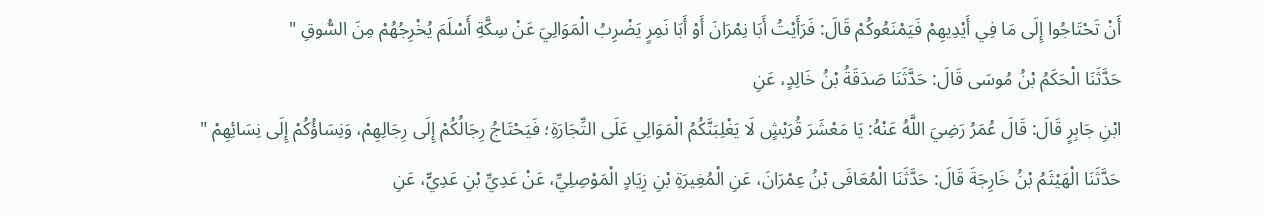أَنْ تَحْتَاجُوا إِلَى مَا فِي أَيْدِيهِمْ فَيَمْنَعُوكُمْ قَالَ: فَرَأَيْتُ أَبَا نِمْرَانَ أَوْ أَبَا نَمِرٍ يَضْرِبُ الْمَوَالِيَ عَنْ سِكَّةِ أَسْلَمَ يُخْرِجُهُمْ مِنَ السُّوقِ "
حَدَّثَنَا الْحَكَمُ بْنُ مُوسَى قَالَ: حَدَّثَنَا صَدَقَةُ بْنُ خَالِدٍ، عَنِ
ابْنِ جَابِرٍ قَالَ: قَالَ عُمَرُ رَضِيَ اللَّهُ عَنْهُ: يَا مَعْشَرَ قُرَيْشٍ لَا يَغْلِبَنَّكُمُ الْمَوَالِي عَلَى التِّجَارَةِ؛ فَيَحْتَاجُ رِجَالُكُمْ إِلَى رِجَالِهِمْ، وَنِسَاؤُكُمْ إِلَى نِسَائِهِمْ "
حَدَّثَنَا الْهَيْثَمُ بْنُ خَارِجَةَ قَالَ: حَدَّثَنَا الْمُعَافَى بْنُ عِمْرَانَ، عَنِ الْمُغِيرَةِ بْنِ زِيَادٍ الْمَوْصِلِيِّ، عَنْ عَدِيِّ بْنِ عَدِيٍّ، عَنِ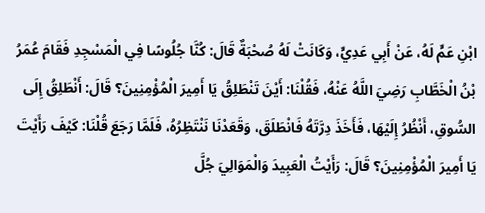ابْنِ عَمٍّ لَهُ، عَنْ أَبِي عَدِيٍّ، وَكَانَتْ لَهُ صُحْبَةٌ قَالَ: كُنَّا جُلُوسًا فِي الْمَسْجِدِ فَقَامَ عُمَرُ بْنُ الْخَطَّابِ رَضِيَ اللَّهُ عَنْهُ، فَقُلْنَا: أَيْنَ تَنْطَلِقُ يَا أَمِيرَ الْمُؤْمِنِينَ؟ قَالَ: أَنْطَلِقُ إِلَى السُّوقِ، أَنْظُرُ إِلَيْهَا، فَأَخَذَ دِرَّتَهُ فَانْطَلَقَ، وَقَعَدْنَا نَنْتَظِرُهُ، فَلَمَّا رَجَعَ قُلْنَا: كَيْفَ رَأَيْتَ يَا أَمِيرَ الْمُؤْمِنِينَ؟ قَالَ: رَأَيْتُ الْعَبِيدَ وَالْمَوَالِيَ جُلَّ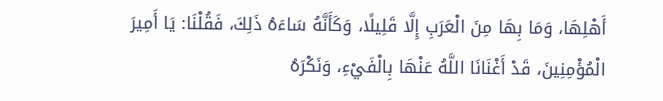أَهْلِهَا، وَمَا بِهَا مِنَ الْعَرَبِ إِلَّا قَلِيلًا، وَكَأَنَّهُ سَاءَهُ ذَلِكَ، فَقُلْنَا: يَا أَمِيرَ الْمُؤْمِنِينَ، قَدْ أَغْنَانَا اللَّهُ عَنْهَا بِالْفَيْءِ، وَنَكْرَهُ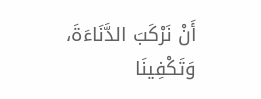أَنْ نَرْكَبَ الدَّنَاءَةَ، وَتَكْفِينَا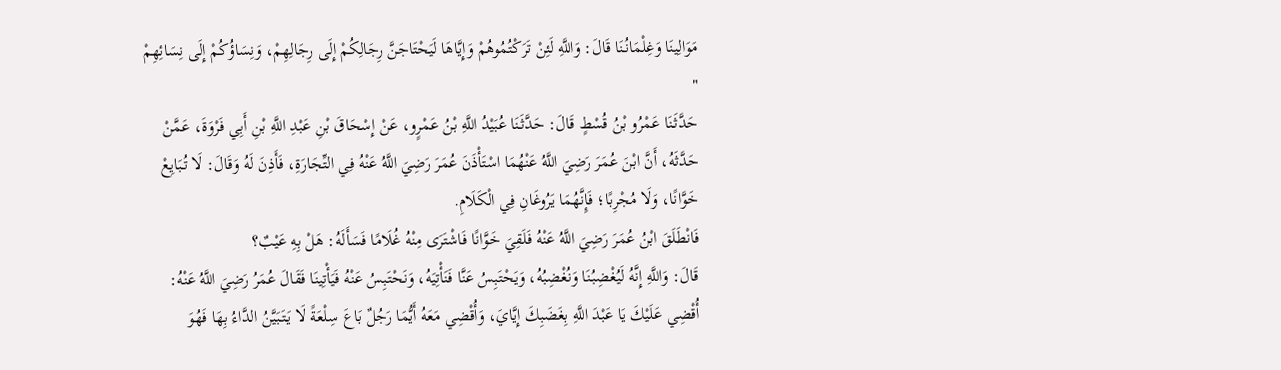مَوَالِينَا وَغِلْمَانُنَا قَالَ: وَاللَّهِ لَئِنْ تَرَكْتُمُوهُمْ وَإِيَّاهَا لَيَحْتَاجَنَّ رِجَالِكُمْ إِلَى رِجَالِهِمْ، وَنِسَاؤُكُمْ إِلَى نِسَائِهِمْ "
حَدَّثَنَا عَمْرُو بْنُ قُسْطٍ قَالَ: حَدَّثَنَا عُبَيْدُ اللَّهِ بْنُ عَمْرٍو، عَنْ إِسْحَاقَ بْنِ عَبْدِ اللَّهِ بْنِ أَبِي فَرْوَةَ، عَمَّنْ حَدَّثَهُ، أَنَّ ابْنَ عُمَرَ رَضِيَ اللَّهُ عَنْهُمَا اسْتَأْذَنَ عُمَرَ رَضِيَ اللَّهُ عَنْهُ فِي التِّجَارَةِ، فَأَذِنَ لَهُ وَقَالَ: لَا تُبَايِعْ خَوَّانًا، وَلَا مُجْرِبًا؛ فَإِنَّهُمَا يَرُوغَانِ فِي الْكَلَامِ.
فَانْطَلَقَ ابْنُ عُمَرَ رَضِيَ اللَّهُ عَنْهُ فَلَقِيَ خَوَّانًا فَاشْتَرَى مِنْهُ غُلَامًا فَسَأَلَهُ: هَلْ بِهِ عَيْبٌ؟
قَالَ: وَاللَّهِ إِنَّهُ لَيُغْضِبُنَا وَنُغْضِبُهُ، وَيَحْتَبِسُ عَنَّا فَنَأْتِيَهُ، وَنَحْتَبِسُ عَنْهُ فَيَأْتِينَا فَقَالَ عُمَرُ رَضِيَ اللَّهُ عَنْهُ: أُقْضِي عَلَيْكَ يَا عَبْدَ اللَّهِ بِغَضَبِكَ إِيَّايَ، وَأُقْضِي مَعَهُ أَيُّمَا رَجُلٌ بَاعَ سِلْعَةً لَا يَتَبَيَّنُ الدَّاءُ بِهَا فَهُوَ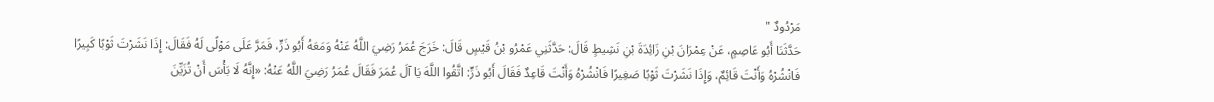مَرْدُودٌ "
حَدَّثَنَا أَبُو عَاصِمٍ، عَنْ عِمْرَانَ بْنِ زَائِدَةَ بْنِ نَشِيطٍ قَالَ: حَدَّثَنِي عَمْرُو بْنُ قَيْسٍ قَالَ: خَرَجَ عُمَرُ رَضِيَ اللَّهُ عَنْهُ وَمَعَهُ أَبُو ذَرٍّ، فَمَرَّ عَلَى مَوْلًى لَهُ فَقَالَ: إِذَا نَشَرْتَ ثَوْبًا كَبِيرًا فَانْشُرْهُ وَأَنْتَ قَائِمٌ، وَإِذَا نَشَرْتَ ثَوْبًا صَغِيرًا فَانْشُرْهُ وَأَنْتَ قَاعِدٌ فَقَالَ أَبُو ذَرٍّ: اتَّقُوا اللَّهَ يَا آلَ عُمَرَ فَقَالَ عُمَرُ رَضِيَ اللَّهُ عَنْهُ: «إِنَّهُ لَا بَأْسَ أَنْ تُزَيِّنَ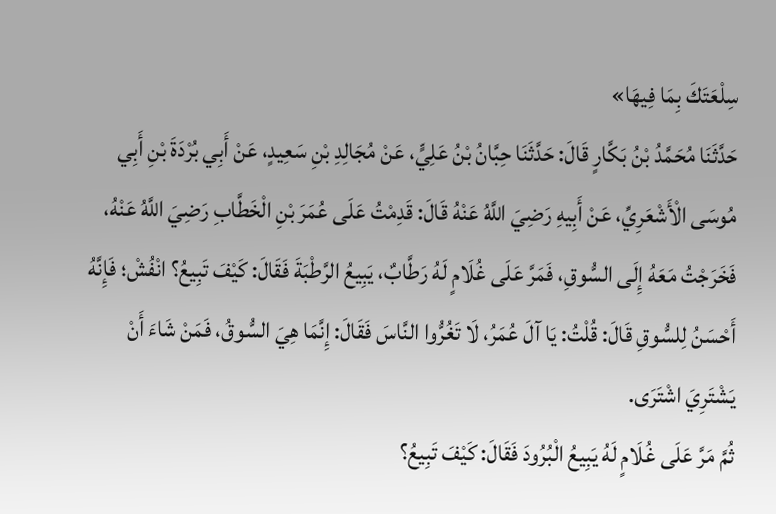سِلْعَتَكَ بِمَا فِيهَا»
حَدَّثَنَا مُحَمَّدُ بْنُ بَكَّارٍ قَالَ: حَدَّثَنَا حِبَّانُ بْنُ عَلِيٍّ، عَنْ مُجَالِدِ بْنِ سَعِيدٍ، عَنْ أَبِي بُرْدَةَ بْنِ أَبِي مُوسَى الْأَشْعَرِيِّ، عَنْ أَبِيهِ رَضِيَ اللَّهُ عَنْهُ قَالَ: قَدِمْتُ عَلَى عُمَرَ بْنِ الْخَطَّابِ رَضِيَ اللَّهُ عَنْهُ، فَخَرَجْتُ مَعَهُ إِلَى السُّوقِ، فَمَرَّ عَلَى غُلَامٍ لَهُ رَطَّابٌ، يَبِيعُ الرَّطْبَةَ فَقَالَ: كَيْفَ تَبِيعُ؟ انْفُشْ؛ فَإِنَّهُ أَحْسَنُ لِلسُّوقِ قَالَ: قُلْتُ: يَا آلَ عُمَرُ، لَا تَغُرُّوا النَّاسَ فَقَالَ: إِنَّمَا هِيَ السُّوقُ، فَمَنْ شَاءَ أَنْ يَشْتَرِيَ اشْتَرَى.
ثُمَّ مَرَّ عَلَى غُلَامٍ لَهُ يَبِيعُ الْبُرُودَ فَقَالَ: كَيْفَ تَبِيعُ؟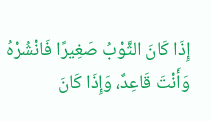إِذَا كَانَ الثَّوْبُ صَغِيرًا فَانْشُرْهُ وَأَنْتَ قَاعِدٌ، وَإِذَا كَانَ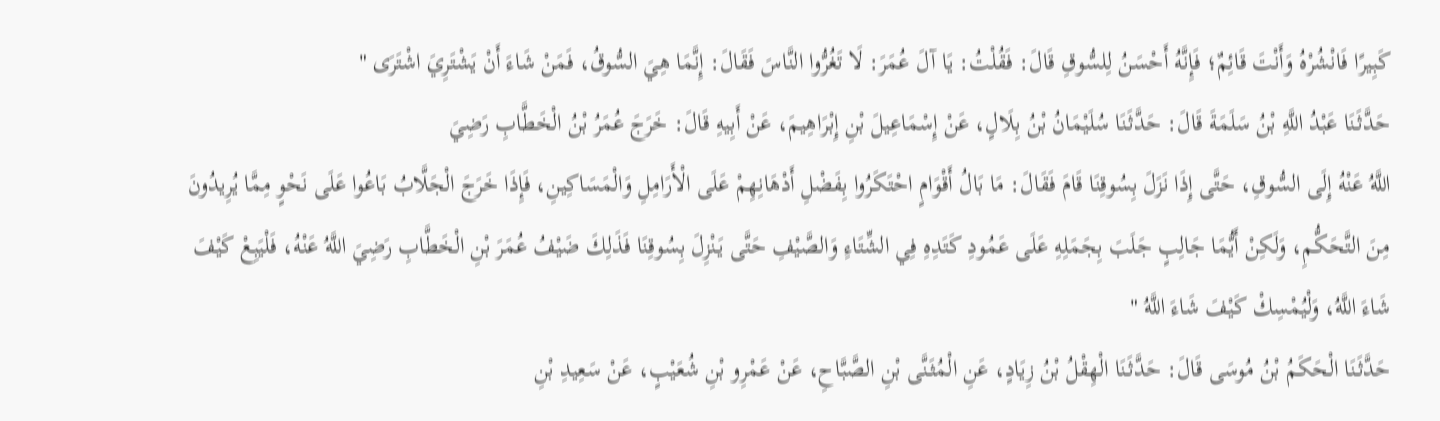كَبِيرًا فَانْشُرْهُ وَأَنْتَ قَائِمٌ؛ فَإِنَّهُ أَحْسَنُ لِلسُّوقِ قَالَ: فَقُلْتُ: يَا آلَ عُمَرَ: لَا تَغُرُّوا النَّاسَ فَقَالَ: إِنَّمَا هِيَ السُّوقُ، فَمَنْ شَاءَ أَنْ يَشْتَرِيَ اشْتَرَى "
حَدَّثَنَا عَبْدُ اللَّهِ بْنُ سَلَمَةَ قَالَ: حَدَّثَنَا سُلَيْمَانُ بْنُ بِلَالٍ، عَنْ إِسْمَاعِيلَ بْنِ إِبْرَاهِيمَ، عَنْ أَبِيهِ قَالَ: خَرَجَ عُمَرُ بْنُ الْخَطَّابِ رَضِيَ
اللَّهُ عَنْهُ إِلَى السُّوقِ، حَتَّى إِذَا نَزَلَ بِسُوقِنَا قَامَ فَقَالَ: مَا بَالُ أَقْوَامٍ احْتَكَرُوا بِفَضْلِ أَدْهَانِهِمْ عَلَى الْأَرَامِلِ وَالْمَسَاكِينِ، فَإِذَا خَرَجَ الْجَلَّابُ بَاعُوا عَلَى نَحْوٍ مِمَّا يُرِيدُونَ مِنَ التَّحَكُّمِ، وَلَكِنْ أَيُّمَا جَالِبٍ جَلَبَ بِجَمَلِهِ عَلَى عَمُودِ كَتَدِهِ فِي الشِّتَاءِ وَالصَّيْفِ حَتَّى يَنْزِلَ بِسُوقِنَا فَذَلِكَ ضَيْفُ عُمَرَ بْنِ الْخَطَّابِ رَضِيَ اللَّهُ عَنْهُ، فَلْيَبِعْ كَيْفَ شَاءَ اللَّهُ، وَلْيُمْسِكْ كَيْفَ شَاءَ اللَّهُ "
حَدَّثَنَا الْحَكَمُ بْنُ مُوسَى قَالَ: حَدَّثَنَا الْهِقْلُ بْنُ زِيَادٍ، عَنِ الْمُثَنَّى بْنِ الصَّبَّاحِ، عَنْ عَمْرِو بْنِ شُعَيْبٍ، عَنْ سَعِيدِ بْنِ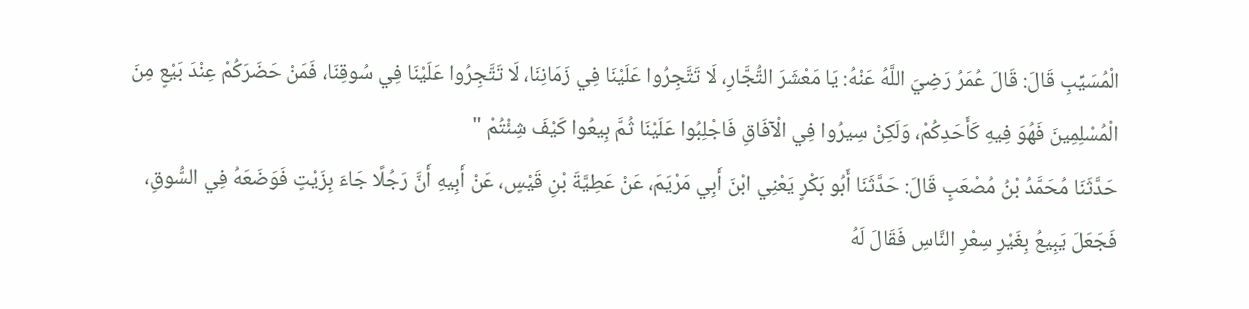الْمُسَيِّبِ قَالَ: قَالَ عُمَرُ رَضِيَ اللَّهُ عَنْهُ: يَا مَعْشَرَ التُّجَّارِ، لَا تَتَّجِرُوا عَلَيْنَا فِي زَمَانِنَا، لَا تَتَّجِرُوا عَلَيْنَا فِي سُوقِنَا، فَمَنْ حَضَرَكُمْ عِنْدَ بَيْعٍ مِنَ الْمُسْلِمِينَ فَهُوَ فِيهِ كَأَحَدِكُمْ، وَلَكِنْ سِيرُوا فِي الْآفَاقِ فَاجْلِبُوا عَلَيْنَا ثُمَّ بِيعُوا كَيْفَ شِئْتُمْ "
حَدَّثَنَا مُحَمَّدُ بْنُ مُصْعَبٍ قَالَ: حَدَّثَنَا أَبُو بَكْرٍ يَعْنِي ابْنَ أَبِي مَرْيَمَ، عَنْ عَطِيَّةَ بْنِ قَيْسٍ، عَنْ أَبِيهِ أَنَّ رَجُلًا جَاءَ بِزَيْتٍ فَوَضَعَهُ فِي السُّوقِ، فَجَعَلَ يَبِيعُ بِغَيْرِ سِعْرِ النَّاسِ فَقَالَ لَهُ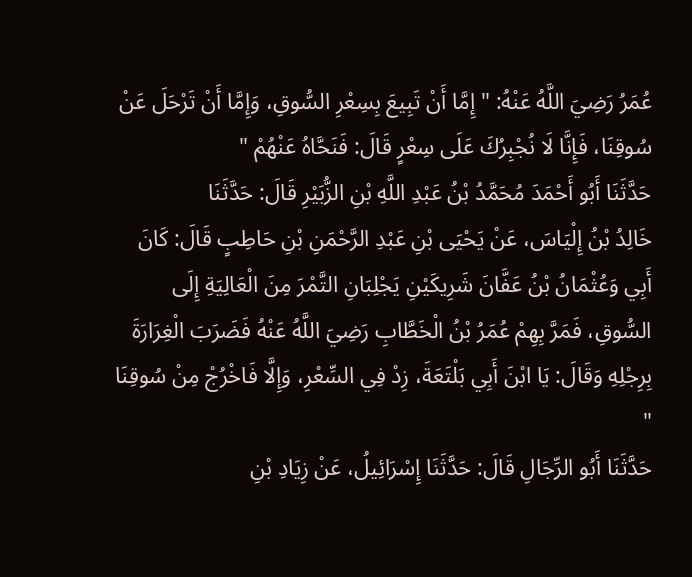عُمَرُ رَضِيَ اللَّهُ عَنْهُ: " إِمَّا أَنْ تَبِيعَ بِسِعْرِ السُّوقِ، وَإِمَّا أَنْ تَرْحَلَ عَنْ سُوقِنَا، فَإِنَّا لَا نُجْبِرُكَ عَلَى سِعْرٍ قَالَ: فَنَحَّاهُ عَنْهُمْ "
حَدَّثَنَا أَبُو أَحْمَدَ مُحَمَّدُ بْنُ عَبْدِ اللَّهِ بْنِ الزُّبَيْرِ قَالَ: حَدَّثَنَا
خَالِدُ بْنُ إِلْيَاسَ، عَنْ يَحْيَى بْنِ عَبْدِ الرَّحْمَنِ بْنِ حَاطِبٍ قَالَ: كَانَ أَبِي وَعُثْمَانُ بْنُ عَفَّانَ شَرِيكَيْنِ يَجْلِبَانِ التَّمْرَ مِنَ الْعَالِيَةِ إِلَى السُّوقِ، فَمَرَّ بِهِمْ عُمَرُ بْنُ الْخَطَّابِ رَضِيَ اللَّهُ عَنْهُ فَضَرَبَ الْغِرَارَةَ بِرِجْلِهِ وَقَالَ: يَا ابْنَ أَبِي بَلْتَعَةَ، زِدْ فِي السِّعْرِ، وَإِلَّا فَاخْرُجْ مِنْ سُوقِنَا "
حَدَّثَنَا أَبُو الرِّجَالِ قَالَ: حَدَّثَنَا إِسْرَائِيلُ، عَنْ زِيَادِ بْنِ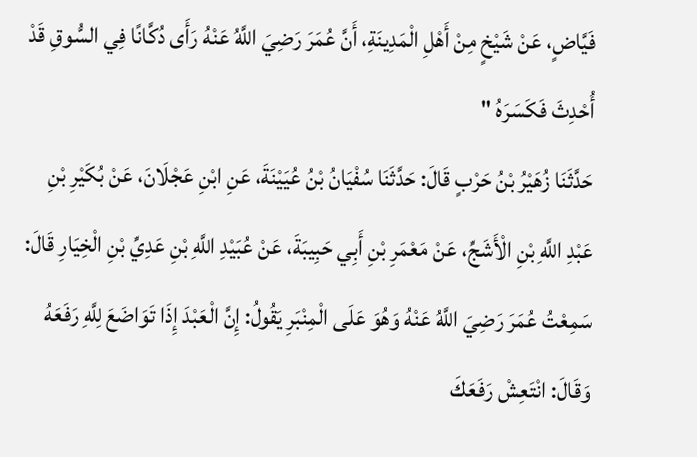فَيَّاضٍ، عَنْ شَيْخٍ مِنْ أَهْلِ الْمَدِينَةِ، أَنَّ عُمَرَ رَضِيَ اللَّهُ عَنْهُ رَأَى دُكَّانًا فِي السُّوقِ قَدْ أُحْدِثَ فَكَسَرَهُ "
حَدَّثَنَا زُهَيْرُ بْنُ حَرْبٍ قَالَ: حَدَّثَنَا سُفْيَانُ بْنُ عُيَيْنَةَ، عَنِ ابْنِ عَجْلَانَ، عَنْ بُكَيْرِ بْنِ عَبْدِ اللَّهِ بْنِ الْأَشَجِّ، عَنْ مَعْمَرِ بْنِ أَبِي حَبِيبَةَ، عَنْ عُبَيْدِ اللَّهِ بْنِ عَدِيِّ بْنِ الْخِيَارِ قَالَ: سَمِعْتُ عُمَرَ رَضِيَ اللَّهُ عَنْهُ وَهُوَ عَلَى الْمِنْبَرِ يَقُولُ: إِنَّ الْعَبْدَ إِذَا تَوَاضَعَ لِلَّهِ رَفَعَهُ وَقَالَ: انْتَعِشْ رَفَعَكَ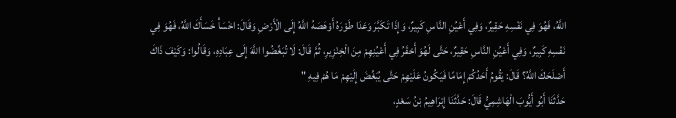اللَّهُ، فَهُوَ فِي نَفْسِهِ حَقِيرٌ، وَفِي أَعْيُنِ النَّاسِ كَبِيرٌ، وَإِذَا تَكَبَّرَ وَعَدَا طَوْرَهُ أَوْهَصَهُ اللَّهُ إِلَى الْأَرْضِ وَقَالَ: اخْسَأْ خَسَأَكَ اللَّهُ، فَهُوَ فِي نَفْسِهِ كَبِيرٌ، وَفِي أَعْيُنِ النَّاسِ حَقِيرٌ، حَتَّى لَهُوَ أَحْقَرُ فِي أَعْيُنِهِمْ مِنَ الْخِنْزِيرِ، ثُمَّ قَالَ: لَا تُبَغِّضُوا اللَّهَ إِلَى عِبَادِهِ، وَقَالُوا: وَكَيْفَ ذَاكَ أَصْلَحَكَ اللَّهُ؟ قَالَ: يَقُومُ أَحَدُكُمْ إِمَامًا فَيَكُونُ عَلَيْهِمْ حَتَّى يُبَغِّضَ إِلَيْهِمْ مَا هُمْ فِيهِ "
حَدَّثَنَا أَبُو أَيُّوبَ الْهَاشِمِيُّ قَالَ: حَدَّثَنَا إِبْرَاهِيمُ بْنُ سَعْدٍ،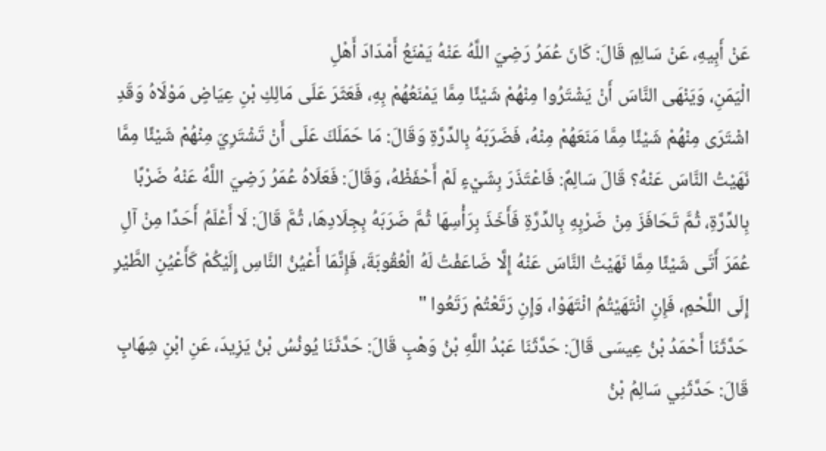عَنْ أَبِيهِ، عَنْ سَالِمٍ قَالَ: كَانَ عُمَرُ رَضِيَ اللَّهُ عَنْهُ يَمْنَعُ أَمْدَادَ أَهْلِ
الْيَمَنِ، وَيَنْهَى النَّاسَ أَنْ يَشْتَرُوا مِنْهُمْ شَيْئًا مِمَّا يَمْنَعُهُمْ بِهِ، فَعَثَرَ عَلَى مَالِكِ بْنِ عِيَاضٍ مَوْلَاهُ وَقَدِ اشْتَرَى مِنْهُمْ شَيْئًا مِمَّا مَنَعَهُمْ مِنْهُ، فَضَرَبَهُ بِالدِّرَّةِ وَقَالَ: مَا حَمَلَكَ عَلَى أَنْ تَشْتَرِيَ مِنْهُمْ شَيْئًا مِمَّا نَهَيْتُ النَّاسَ عَنْهُ؟ قَالَ سَالِمٌ: فَاعْتَذَرَ بِشَيْءٍ لَمْ أَحْفَظْهُ، وَقَالَ: فَعَلَاهُ عُمَرُ رَضِيَ اللَّهُ عَنْهُ ضَرْبًا بِالدِّرَّةِ، ثُمَّ تَحَافَزَ مِنْ ضَرْبِهِ بِالدِّرَّةِ فَأَخَذَ بِرَأْسِهَا ثُمَّ ضَرَبَهُ بِجِلَادِهَا، ثُمَّ قَالَ: لَا أَعْلَمُ أَحَدًا مِنْ آلِ عُمَرَ أَتَى شَيْئًا مِمَّا نَهَيْتُ النَّاسَ عَنْهُ إِلَّا ضَاعَفْتُ لَهُ الْعُقُوبَةَ، فَإِنَّمَا أَعْيُنُ النَّاسِ إِلَيْكُمْ كَأَعْيُنِ الطَّيْرِ إِلَى اللَّحْمِ، فَإِنِ انْتَهَيْتُمُ انْتَهَوْا، وَإِنِ رَتَعْتُمْ رَتَعُوا "
حَدَّثَنَا أَحْمَدُ بْنُ عِيسَى قَالَ: حَدَّثَنَا عَبْدُ اللَّهِ بْنُ وَهْبٍ قَالَ: حَدَّثَنَا يُونُسُ بْنُ يَزِيدَ، عَنِ ابْنِ شِهَابٍ قَالَ: حَدَّثَنِي سَالِمُ بْنُ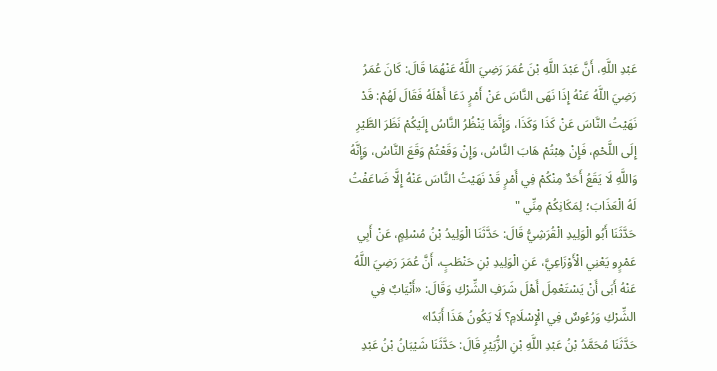عَبْدِ اللَّهِ، أَنَّ عَبْدَ اللَّهِ بْنَ عُمَرَ رَضِيَ اللَّهُ عَنْهُمَا قَالَ: كَانَ عُمَرُ رَضِيَ اللَّهُ عَنْهُ إِذَا نَهَى النَّاسَ عَنْ أَمْرٍ دَعَا أَهْلَهُ فَقَالَ لَهُمْ: قَدْ نَهَيْتُ النَّاسَ عَنْ كَذَا وَكَذَا، وَإِنَّمَا يَنْظُرُ النَّاسُ إِلَيْكُمْ نَظَرَ الطَّيْرِ إِلَى اللَّحْمِ، فَإِنْ هِبْتُمْ هَابَ النَّاسُ، وَإِنْ وَقَعْتُمْ وَقَعَ النَّاسُ، وَإِنَّهُ وَاللَّهِ لَا يَقَعُ أَحَدٌ مِنْكُمْ فِي أَمْرٍ قَدْ نَهَيْتُ النَّاسَ عَنْهُ إِلَّا ضَاعَفْتُ لَهُ الْعَذَابَ؛ لِمَكَانِكُمْ مِنِّي "
حَدَّثَنَا أَبُو الْوَلِيدِ الْقُرَشِيُّ قَالَ: حَدَّثَنَا الْوَلِيدُ بْنُ مُسْلِمٍ، عَنْ أَبِي عَمْرٍو يَعْنِي الْأَوْزَاعِيَّ، عَنِ الْوَلِيدِ بْنِ حَنْطَبٍ، أَنَّ عُمَرَ رَضِيَ اللَّهُ عَنْهُ أَبَى أَنْ يَسْتَعْمِلَ أَهْلَ شَرَفِ الشِّرْكِ وَقَالَ: «أَنْيَابٌ فِي الشِّرْكِ وَرُءُوسٌ فِي الْإِسْلَامِ؟ لَا يَكُونُ هَذَا أَبَدًا»
حَدَّثَنَا مُحَمَّدُ بْنُ عَبْدِ اللَّهِ بْنِ الزُّبَيْرِ قَالَ: حَدَّثَنَا شَيْبَانُ بْنُ عَبْدِ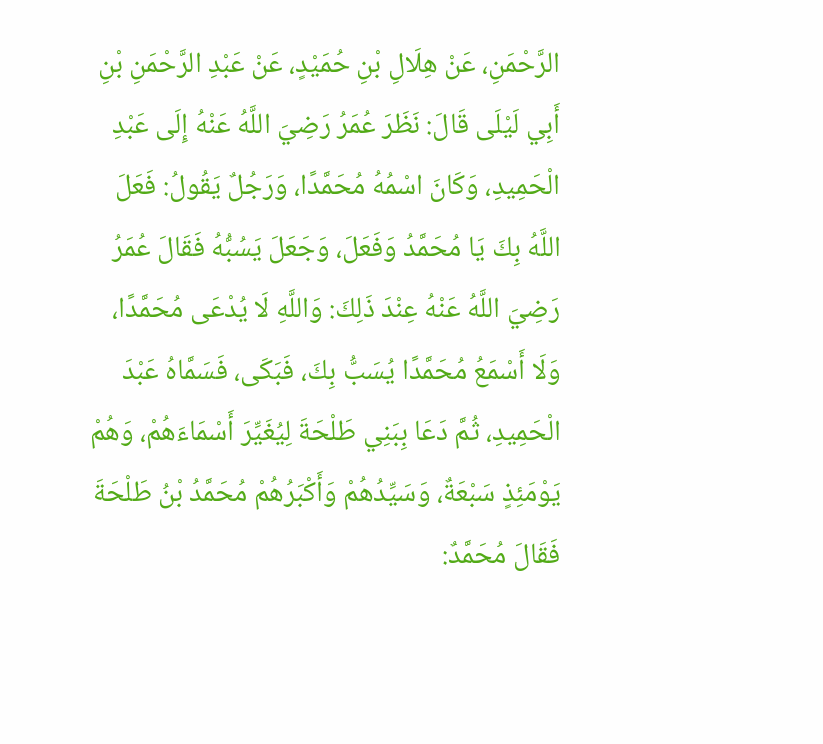الرَّحْمَنِ، عَنْ هِلَالِ بْنِ حُمَيْدٍ، عَنْ عَبْدِ الرَّحْمَنِ بْنِ أَبِي لَيْلَى قَالَ: نَظَرَ عُمَرُ رَضِيَ اللَّهُ عَنْهُ إِلَى عَبْدِ الْحَمِيدِ، وَكَانَ اسْمُهُ مُحَمَّدًا، وَرَجُلٌ يَقُولُ: فَعَلَ اللَّهُ بِكَ يَا مُحَمَّدُ وَفَعَلَ، وَجَعَلَ يَسُبُّهُ فَقَالَ عُمَرُ رَضِيَ اللَّهُ عَنْهُ عِنْدَ ذَلِكَ: وَاللَّهِ لَا يُدْعَى مُحَمَّدًا، وَلَا أَسْمَعُ مُحَمَّدًا يُسَبُّ بِكَ، فَبَكَى، فَسَمَّاهُ عَبْدَ الْحَمِيدِ، ثُمَّ دَعَا بِبَنِي طَلْحَةَ لِيُغَيِّرَ أَسْمَاءَهُمْ، وَهُمْ يَوْمَئِذٍ سَبْعَةٌ، وَسَيِّدُهُمْ وَأَكْبَرُهُمْ مُحَمَّدُ بْنُ طَلْحَةَ فَقَالَ مُحَمَّدٌ: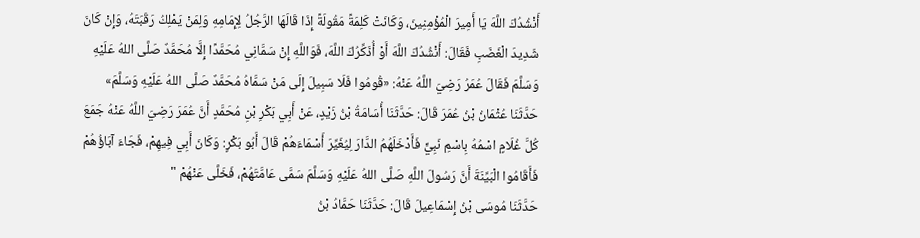أَنْشُدُكَ اللَّهَ يَا أَمِيرَ الْمُؤْمِنِينَ، وَكَانَتْ كَلِمَةً مَقُولَةً إِذَا قَالَهَا الرَّجُلُ لِإِمَامِهِ وَلِمَنْ يَمْلِكُ رَقَبَتَهُ، وَإِنْ كَانَ شَدِيدَ الْغَضَبِ فَقَالَ: أَنْشُدُكَ اللَّهَ أَوْ أُذَكِّرُكَ اللَّهَ، فَوَاللَّهِ إِنْ سَمَّانِي مُحَمَّدًا إِلَّا مُحَمَّدٌ صَلَّى اللهُ عَلَيْهِ وَسَلَّمَ فَقَالَ عُمَرُ رَضِيَ اللَّهُ عَنْهُ: «قُومُوا فَلَا سَبِيلَ إِلَى مَنْ سَمَّاهُ مُحَمَّدٌ صَلَّى اللهُ عَلَيْهِ وَسَلَّمَ»
حَدَّثَنَا عُثْمَانُ بْنُ عُمَرَ قَالَ: حَدَّثَنَا أُسَامَةُ بْنُ زَيْدٍ، عَنْ أَبِي بَكْرِ بْنِ مُحَمَّدٍ أَنَّ عُمَرَ رَضِيَ اللَّهُ عَنْهُ جَمَعَ كُلَّ غُلَامٍ اسْمُهُ بِاسْمِ نَبِيٍّ فَأَدْخَلَهُمُ الدَّارَ لِيُغَيِّرَ أَسْمَاءَهُمْ قَالَ أَبُو بَكْرٍ: وَكَانَ أَبِي فِيهِمْ، فَجَاءَ آبَاؤُهُمْ فَأَقَامُوا الْبَيِّنَةَ أَنَّ رَسُولَ اللَّهِ صَلَّى اللهُ عَلَيْهِ وَسَلَّمَ سَمَّى عَامَّتَهُمْ، فَخَلَّى عَنْهُمْ "
حَدَّثَنَا مُوسَى بْنُ إِسْمَاعِيلَ قَالَ: حَدَّثَنَا حَمَّادُ بْنُ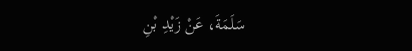سَلَمَةَ، عَنْ زَيْدِ بْنِ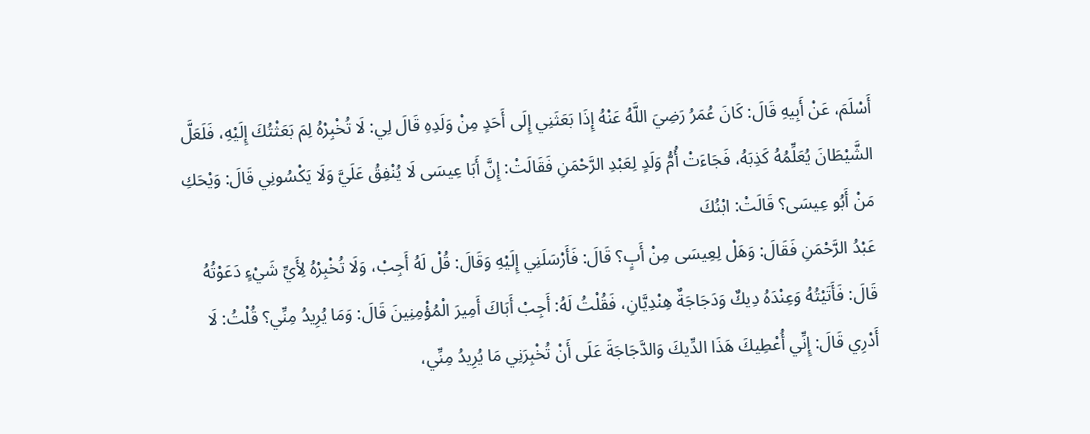أَسْلَمَ، عَنْ أَبِيهِ قَالَ: كَانَ عُمَرُ رَضِيَ اللَّهُ عَنْهُ إِذَا بَعَثَنِي إِلَى أَحَدٍ مِنْ وَلَدِهِ قَالَ لِي: لَا تُخْبِرْهُ لِمَ بَعَثْتُكَ إِلَيْهِ، فَلَعَلَّ الشَّيْطَانَ يُعَلِّمُهُ كَذِبَهُ، فَجَاءَتْ أُمُّ وَلَدٍ لِعَبْدِ الرَّحْمَنِ فَقَالَتْ: إِنَّ أَبَا عِيسَى لَا يُنْفِقُ عَلَيَّ وَلَا يَكْسُونِي قَالَ: وَيْحَكِ مَنْ أَبُو عِيسَى؟ قَالَتْ: ابْنُكَ
عَبْدُ الرَّحْمَنِ فَقَالَ: وَهَلْ لِعِيسَى مِنْ أَبٍ؟ قَالَ: فَأَرْسَلَنِي إِلَيْهِ وَقَالَ: قُلْ لَهُ أَجِبْ، وَلَا تُخْبِرْهُ لِأَيِّ شَيْءٍ دَعَوْتُهُ قَالَ: فَأَتَيْتُهُ وَعِنْدَهُ دِيكٌ وَدَجَاجَةٌ هِنْدِيَّانِ، فَقُلْتُ لَهُ: أَجِبْ أَبَاكَ أَمِيرَ الْمُؤْمِنِينَ قَالَ: وَمَا يُرِيدُ مِنِّي؟ قُلْتُ: لَا أَدْرِي قَالَ: إِنِّي أُعْطِيكَ هَذَا الدِّيكَ وَالدَّجَاجَةَ عَلَى أَنْ تُخْبِرَنِي مَا يُرِيدُ مِنِّي،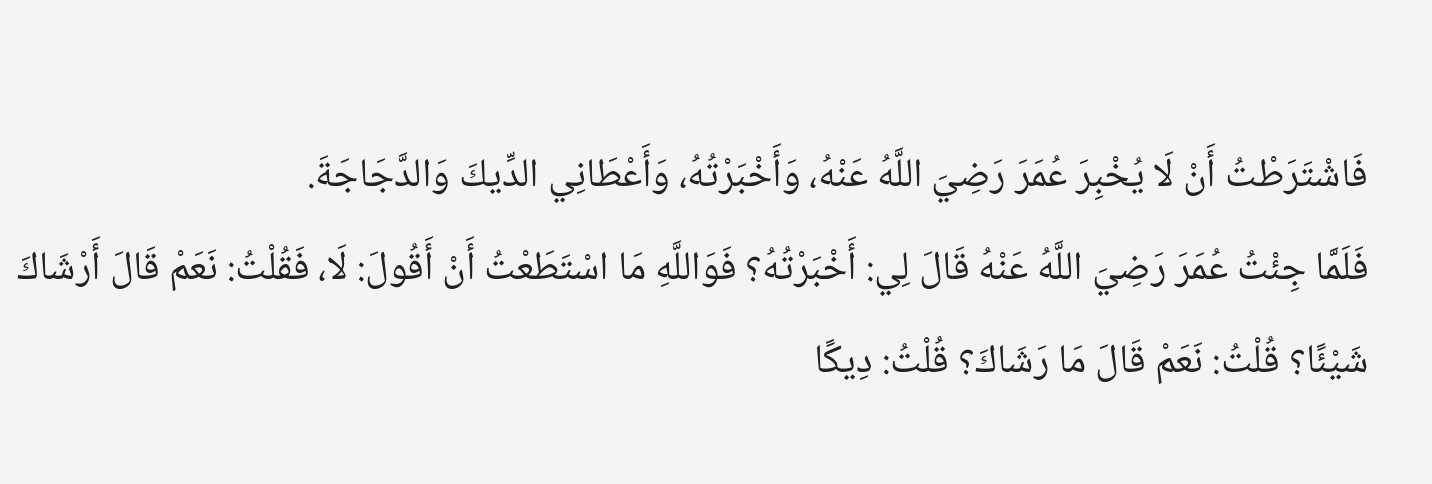فَاشْتَرَطْتُ أَنْ لَا يُخْبِرَ عُمَرَ رَضِيَ اللَّهُ عَنْهُ، وَأَخْبَرْتُهُ، وَأَعْطَانِي الدِّيكَ وَالدَّجَاجَةَ.
فَلَمَّا جِئْتُ عُمَرَ رَضِيَ اللَّهُ عَنْهُ قَالَ لِي: أَخْبَرْتُهُ؟ فَوَاللَّهِ مَا اسْتَطَعْتُ أَنْ أَقُولَ: لَا، فَقُلْتُ: نَعَمْ قَالَ أَرْشَاكَ شَيْئًا؟ قُلْتُ: نَعَمْ قَالَ مَا رَشَاكَ؟ قُلْتُ: دِيكًا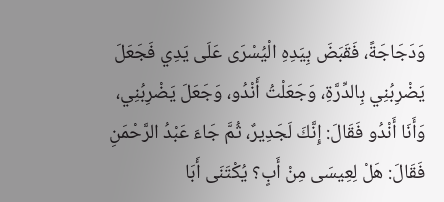وَدَجَاجَةً، فَقَبَضَ بِيَدِهِ الْيُسْرَى عَلَى يَدِي فَجَعَلَ يَضْرِبُنِي بِالدِّرَّةِ، وَجَعَلْتُ أَنْدُو، وَجَعَلَ يَضْرِبُنِي، وَأَنَا أَنْدُو فَقَالَ: إِنَّكَ لَجَدِيرٌ، ثُمَّ جَاءَ عَبْدُ الرَّحْمَنِ فَقَالَ: هَلْ لِعِيسَى مِنْ أَبٍ؟ يُكْتَنَى أَبَا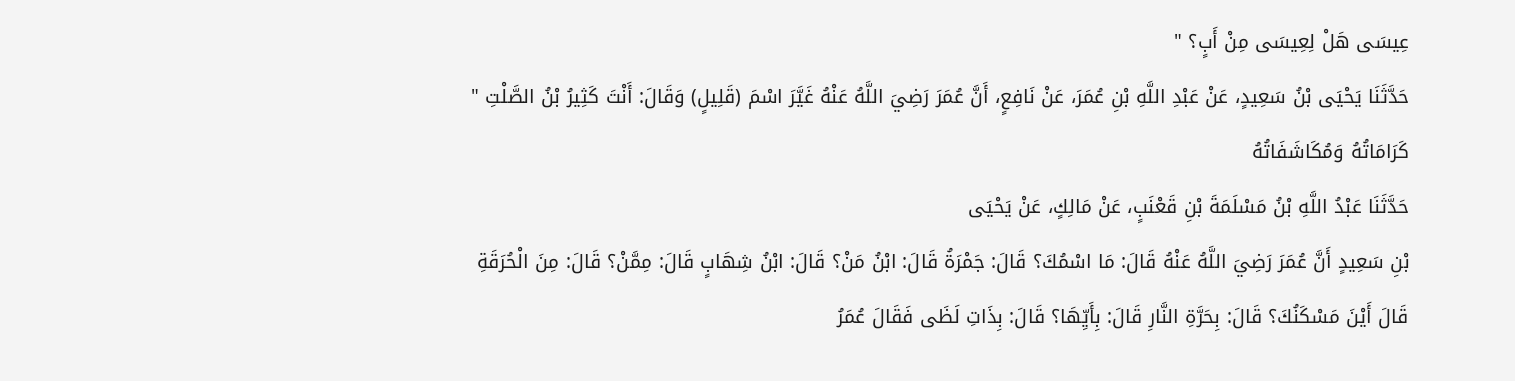عِيسَى هَلْ لِعِيسَى مِنْ أَبٍ؟ "
حَدَّثَنَا يَحْيَى بْنُ سَعِيدٍ، عَنْ عَبْدِ اللَّهِ بْنِ عُمَرَ، عَنْ نَافِعٍ، أَنَّ عُمَرَ رَضِيَ اللَّهُ عَنْهُ غَيَّرَ اسْمَ (قَلِيلٍ) وَقَالَ: أَنْتَ كَثِيرُ بْنُ الصَّلْتِ "
كَرَامَاتُهُ وَمُكَاشَفَاتُهُ
حَدَّثَنَا عَبْدُ اللَّهِ بْنُ مَسْلَمَةَ بْنِ قَعْنَبٍ، عَنْ مَالِكٍ، عَنْ يَحْيَى
بْنِ سَعِيدٍ أَنَّ عُمَرَ رَضِيَ اللَّهُ عَنْهُ قَالَ: مَا اسْمُكَ؟ قَالَ: جَمْرَةُ قَالَ: ابْنُ مَنْ؟ قَالَ: ابْنُ شِهَابٍ قَالَ: مِمَّنْ؟ قَالَ: مِنَ الْحُرَقَةِ
قَالَ أَيْنَ مَسْكَنُكَ؟ قَالَ: بِحَرَّةِ النَّارِ قَالَ: بِأَيِّهَا؟ قَالَ: بِذَاتِ لَظَى فَقَالَ عُمَرُ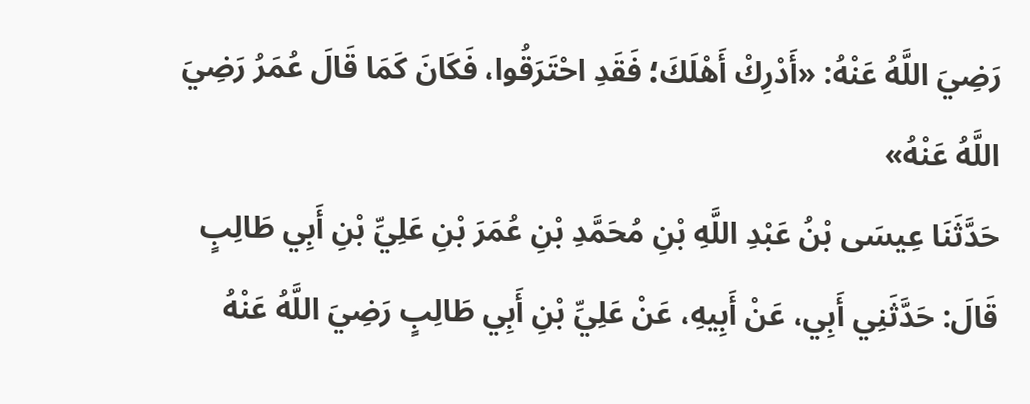رَضِيَ اللَّهُ عَنْهُ: «أَدْرِكْ أَهْلَكَ؛ فَقَدِ احْتَرَقُوا، فَكَانَ كَمَا قَالَ عُمَرُ رَضِيَ اللَّهُ عَنْهُ»
حَدَّثَنَا عِيسَى بْنُ عَبْدِ اللَّهِ بْنِ مُحَمَّدِ بْنِ عُمَرَ بْنِ عَلِيِّ بْنِ أَبِي طَالِبٍ قَالَ: حَدَّثَنِي أَبِي، عَنْ أَبِيهِ، عَنْ عَلِيِّ بْنِ أَبِي طَالِبٍ رَضِيَ اللَّهُ عَنْهُ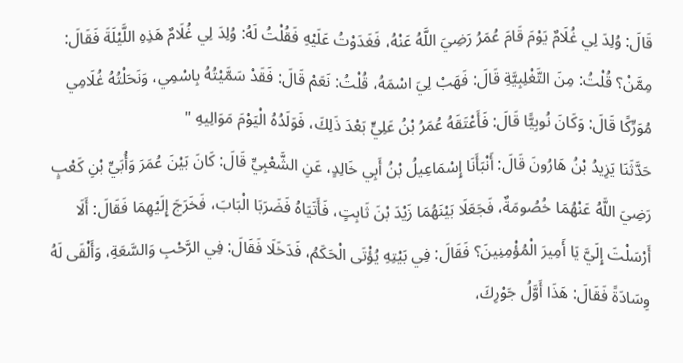قَالَ: وُلِدَ لِي غُلَامٌ يَوْمَ قَامَ عُمَرُ رَضِيَ اللَّهُ عَنْهُ، فَغَدَوْتُ عَلَيْهِ فَقُلْتُ لَهُ: وُلِدَ لِي غُلَامٌ هَذِهِ اللَّيْلَةَ فَقَالَ: مِمَّنْ؟ قُلْتُ: مِنَ التَّغْلِبِيَّةِ قَالَ: فَهَبْ لِيَ اسْمَهُ، قُلْتُ: نَعَمْ قَالَ: فَقَدْ سَمَّيْتُهُ بِاسْمِي، وَنَحَلْتُهُ غُلَامِي مُوَرِّكًا قَالَ: وَكَانَ نُوبِيًّا قَالَ: فَأَعْتَقَهُ عُمَرُ بْنُ عَلِيٍّ بَعْدَ ذَلِكَ، فَوَلَدُهُ الْيَوْمَ مَوَالِيهِ "
حَدَّثَنَا يَزِيدُ بْنُ هَارُونَ قَالَ: أَنْبَأَنَا إِسْمَاعِيلُ بْنُ أَبِي خَالِدٍ، عَنِ الشَّعْبِيِّ قَالَ: كَانَ بَيْنَ عُمَرَ وَأُبَيِّ بْنِ كَعْبٍ رَضِيَ اللَّهُ عَنْهُمَا خُصُومَةٌ، فَجَعَلَا بَيْنَهُمَا زَيْدَ بْنَ ثَابِتٍ، فَأَتَيَاهُ فَضَرَبَا الْبَابَ، فَخَرَجَ إِلَيْهِمَا فَقَالَ: أَلَا أَرْسَلْتَ إِلَيَّ يَا أَمِيرَ الْمُؤْمِنِينَ؟ فَقَالَ: فِي بَيْتِهِ يُؤْتَى الْحَكَمُ، فَدَخَلَا فَقَالَ: فِي الرَّحْبِ وَالسَّعَةِ، وَأَلْقَى لَهُ وِسَادَةً فَقَالَ: هَذَا أَوَّلُ جَوْرِكَ،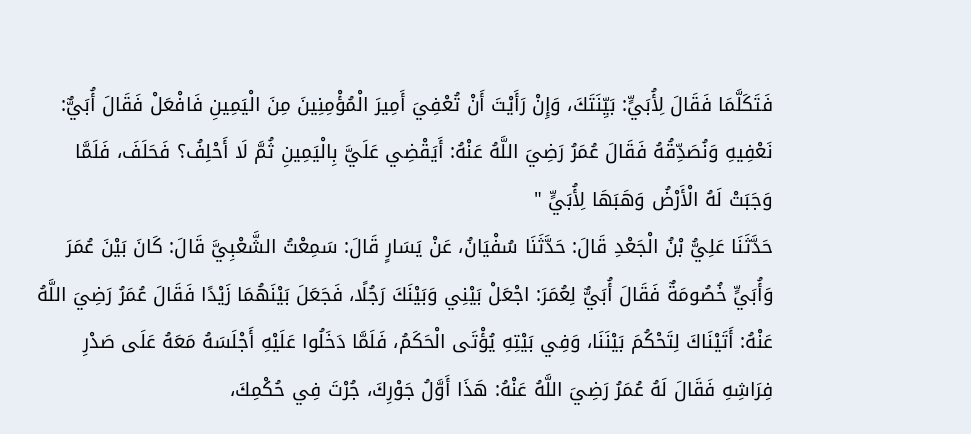فَتَكَلَّمَا فَقَالَ لِأُبَيٍّ: بَيِّنَتَكَ، وَإِنْ رَأَيْتَ أَنْ تُعْفِيَ أَمِيرَ الْمُؤْمِنِينَ مِنَ الْيَمِينِ فَافْعَلْ فَقَالَ أُبَيٌّ: نَعْفِيهِ وَنُصَدِّقُهُ فَقَالَ عُمَرُ رَضِيَ اللَّهُ عَنْهُ: أَيَقْضِي عَلَيَّ بِالْيَمِينِ ثُمَّ لَا أَحْلِفُ؟ فَحَلَفَ، فَلَمَّا وَجَبَتْ لَهُ الْأَرْضُ وَهَبَهَا لِأُبَيٍّ "
حَدَّثَنَا عَلِيُّ بْنُ الْجَعْدِ قَالَ: حَدَّثَنَا سُفْيَانُ، عَنْ يَسَارٍ قَالَ: سَمِعْتُ الشَّعْبِيَّ قَالَ: كَانَ بَيْنَ عُمَرَ وَأُبَيٍّ خُصُومَةٌ فَقَالَ أُبَيٌّ لِعُمَرَ: اجْعَلْ بَيْنِي وَبَيْنَكَ رَجُلًا، فَجَعَلَ بَيْنَهُمَا زَيْدًا فَقَالَ عُمَرُ رَضِيَ اللَّهُ
عَنْهُ: أَتَيْنَاكَ لِتَحْكُمَ بَيْنَنَا، وَفِي بَيْتِهِ يُؤْتَى الْحَكَمُ، فَلَمَّا دَخَلُوا عَلَيْهِ أَجْلَسَهُ مَعَهُ عَلَى صَدْرِ فِرَاشِهِ فَقَالَ لَهُ عُمَرُ رَضِيَ اللَّهُ عَنْهُ: هَذَا أَوَّلُ جَوْرِكَ، جُرْتَ فِي حُكْمِكَ،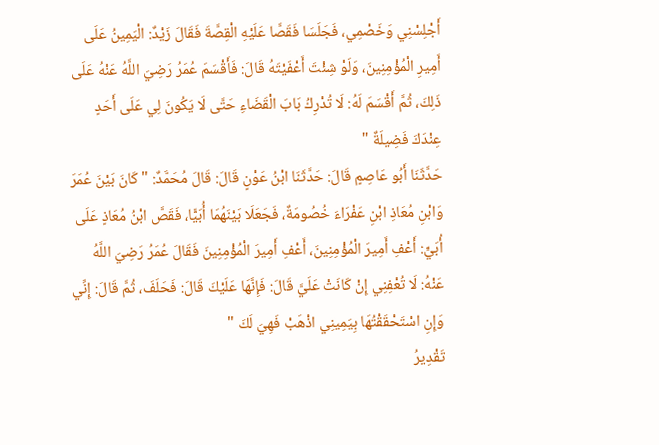أَجْلِسْنِي وَخَصْمِي، فَجَلَسَا فَقَصَّا عَلَيْهِ الْقِصَّةَ فَقَالَ زَيْدٌ: الْيَمِينُ عَلَى أَمِيرِ الْمُؤْمِنِينَ، وَلَوْ شِئْتَ أَعْفَيْتَهُ قَالَ: فَأَقْسَمَ عُمَرُ رَضِيَ اللَّهُ عَنْهُ عَلَى ذَلِكَ، ثُمَّ أَقْسَمَ لَهُ: لَا تُدْرِكُ بَابَ الْقَضَاءِ حَتَّى لَا يَكُونَ لِي عَلَى أَحَدٍ عِنْدَكَ فَضِيلَةٌ "
حَدَّثَنَا أَبُو عَاصِمٍ قَالَ: حَدَّثَنَا ابْنُ عَوْنٍ قَالَ: قَالَ مُحَمَّدٌ: " كَانَ بَيْنَ عُمَرَ وَابْنِ مُعَاذِ ابْنِ عَفْرَاءَ خُصُومَةٌ، فَجَعَلَا بَيْنَهُمَا أُبَيًّا، فَقَصَّ ابْنُ مُعَاذٍ عَلَى أُبَيٍّ: أَعْفِ أَمِيرَ الْمُؤْمِنِينَ، أَعْفِ أَمِيرَ الْمُؤْمِنِينَ فَقَالَ عُمَرُ رَضِيَ اللَّهُ عَنْهُ: لَا تُعْفِنِي إِنْ كَانَتْ عَلَيَّ قَالَ: فَإِنَّهَا عَلَيْكَ قَالَ: فَحَلَفَ، ثُمَّ قَالَ: إِنِّي وَإِنِ اسْتَحْقَقْتُهَا بِيَمِينِي اذْهَبْ فَهِيَ لَكَ "
تَقْدِيرُ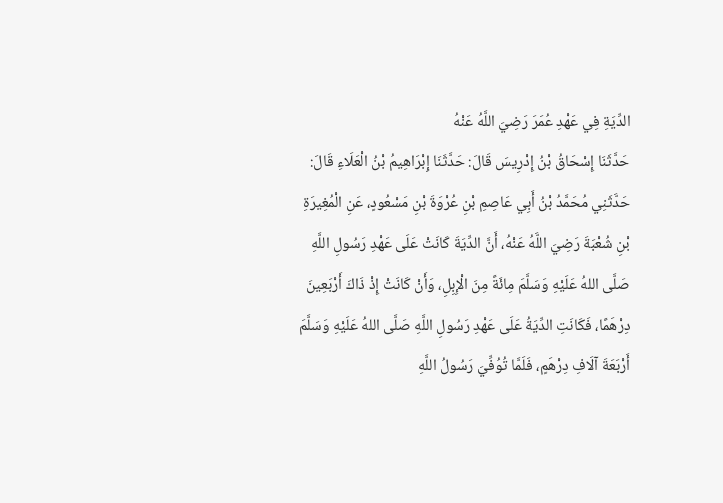الدِّيَةِ فِي عَهْدِ عُمَرَ رَضِيَ اللَّهُ عَنْهُ
حَدَّثَنَا إِسْحَاقُ بْنُ إِدْرِيسَ قَالَ: حَدَّثَنَا إِبْرَاهِيمُ بْنُ الْعَلَاءِ قَالَ: حَدَّثَنِي مُحَمَّدُ بْنُ أَبِي عَاصِمِ بْنِ عُرْوَةَ بْنِ مَسْعُودٍ، عَنِ الْمُغِيرَةِ بْنِ شُعْبَةَ رَضِيَ اللَّهُ عَنْهُ، أَنَّ الدِّيَةَ كَانَتْ عَلَى عَهْدِ رَسُولِ اللَّهِ صَلَّى اللهُ عَلَيْهِ وَسَلَّمَ مِائَةً مِنَ الْإِبِلِ، وَأَنْ كَانَتْ إِذْ ذَاكَ أَرْبَعِينَ دِرْهَمًا، فَكَانَتِ الدِّيَةُ عَلَى عَهْدِ رَسُولِ اللَّهِ صَلَّى اللهُ عَلَيْهِ وَسَلَّمَ أَرْبَعَةَ آلَافِ دِرْهَمٍ، فَلَمَّا تُوُفِّيَ رَسُولُ اللَّهِ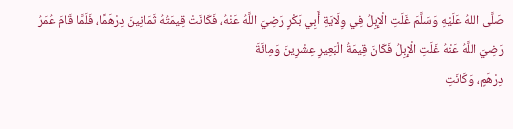صَلَّى اللهُ عَلَيْهِ وَسَلَّمَ غَلَتِ الْإِبِلُ فِي وِلَايَةِ أَبِي بَكْرٍ رَضِيَ اللَّهُ عَنْهُ، فَكَانَتْ قِيمَتُهُ ثَمَانِينَ دِرْهَمًا، فَلَمَّا قَامَ عُمَرُ رَضِيَ اللَّهُ عَنْهُ غَلَتِ الْإِبِلُ فَكَانَ قِيمَةُ الْبَعِيرِ عِشْرِينَ وَمِائَةَ
دِرْهَمٍ، وَكَانَتِ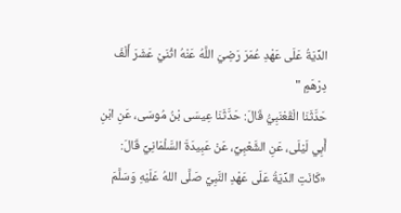الدِّيَةُ عَلَى عَهْدِ عُمَرَ رَضِيَ اللَّهُ عَنْهُ اثْنَيْ عَشَرَ أَلْفَ دِرْهَمٍ "
حَدَّثَنَا الْقَعْنَبِيُّ قَالَ: حَدَّثَنَا عِيسَى بْنُ مُوسَى، عَنِ ابْنِ أَبِي لَيْلَى، عَنِ الشَّعْبِيِّ، عَنْ عَبِيدَةَ السَّلْمَانِيِّ قَالَ: «كَانَتِ الدِّيَةُ عَلَى عَهْدِ النَّبِيِّ صَلَّى اللهُ عَلَيْهِ وَسَلَّمَ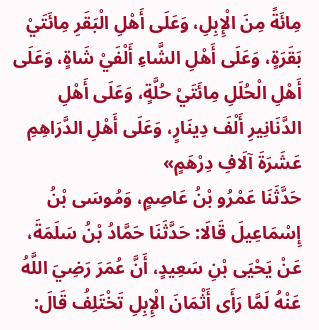مِائَةً مِنَ الْإِبِلِ، وَعَلَى أَهْلِ الْبَقَرِ مِائَتَيْ بَقَرَةٍ، وَعَلَى أَهْلِ الشَّاءِ أَلْفَيْ شَاةٍ، وَعَلَى أَهْلِ الْحُلَلِ مِائَتَيْ حُلَّةٍ، وَعَلَى أَهْلِ الدَّنَانِيرِ أَلْفَ دِينَارٍ، وَعَلَى أَهْلِ الدَّرَاهِمِ عَشَرَةَ آلَافِ دِرْهَمٍ»
حَدَّثَنَا عَمْرُو بْنُ عَاصِمٍ، وَمُوسَى بْنُ إِسْمَاعِيلَ قَالَا: حَدَّثَنَا حَمَّادُ بْنُ سَلَمَةَ، عَنْ يَحْيَى بْنِ سَعِيدٍ، أَنَّ عُمَرَ رَضِيَ اللَّهُ عَنْهُ لَمَّا رَأَى أَثْمَانَ الْإِبِلِ تَخْتَلِفُ قَالَ: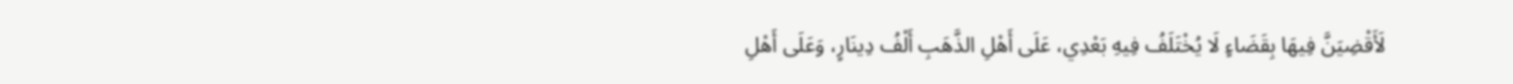لَأَقْضِيَنَّ فِيهَا بِقَضَاءٍ لَا يُخْتَلَفُ فِيهِ بَعْدِي، عَلَى أَهْلِ الذَّهَبِ أَلْفُ دِينَارٍ، وَعَلَى أَهْلِ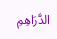الدَّرَاهِمِ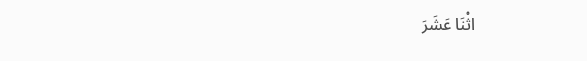اثْنَا عَشَرَ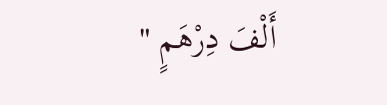أَلْفَ دِرْهَمٍ "